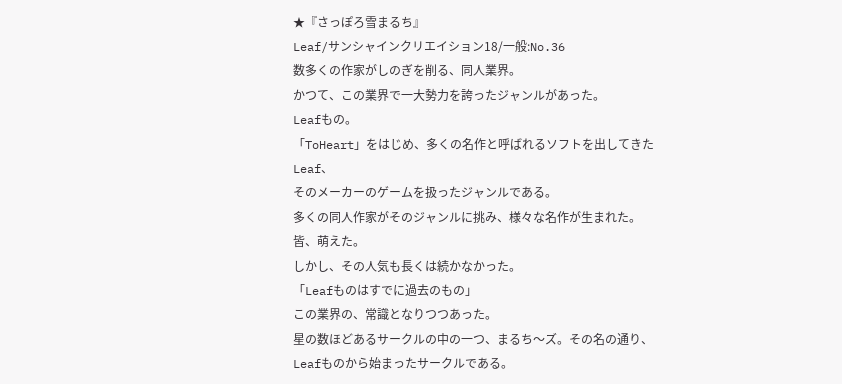★『さっぽろ雪まるち』
Leaf/サンシャインクリエイション18/一般:No.36
数多くの作家がしのぎを削る、同人業界。
かつて、この業界で一大勢力を誇ったジャンルがあった。
Leafもの。
「ToHeart」をはじめ、多くの名作と呼ばれるソフトを出してきたLeaf、
そのメーカーのゲームを扱ったジャンルである。
多くの同人作家がそのジャンルに挑み、様々な名作が生まれた。
皆、萌えた。
しかし、その人気も長くは続かなかった。
「Leafものはすでに過去のもの」
この業界の、常識となりつつあった。
星の数ほどあるサークルの中の一つ、まるち〜ズ。その名の通り、Leafものから始まったサークルである。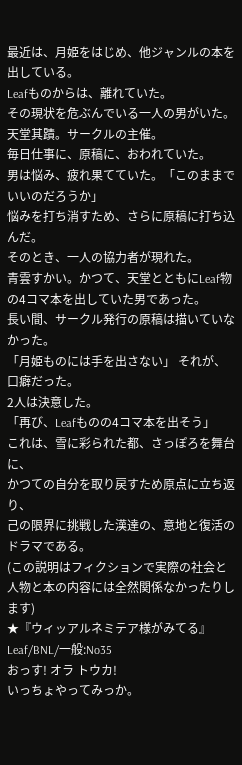最近は、月姫をはじめ、他ジャンルの本を出している。
Leafものからは、離れていた。
その現状を危ぶんでいる一人の男がいた。天堂其蹟。サークルの主催。
毎日仕事に、原稿に、おわれていた。
男は悩み、疲れ果てていた。「このままでいいのだろうか」
悩みを打ち消すため、さらに原稿に打ち込んだ。
そのとき、一人の協力者が現れた。
青雲すかい。かつて、天堂とともにLeaf物の4コマ本を出していた男であった。
長い間、サークル発行の原稿は描いていなかった。
「月姫ものには手を出さない」 それが、口癖だった。
2人は決意した。
「再び、Leafものの4コマ本を出そう」
これは、雪に彩られた都、さっぽろを舞台に、
かつての自分を取り戻すため原点に立ち返り、
己の限界に挑戦した漢達の、意地と復活のドラマである。
(この説明はフィクションで実際の社会と人物と本の内容には全然関係なかったりします)
★『ウィッアルネミテア様がみてる』
Leaf/BNL/一般:No35
おっす! オラ トウカ!
いっちょやってみっか。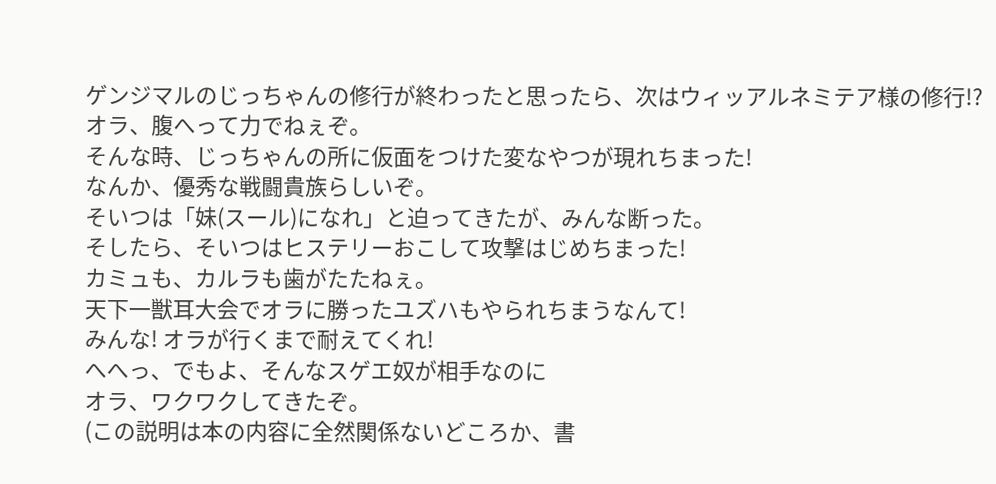ゲンジマルのじっちゃんの修行が終わったと思ったら、次はウィッアルネミテア様の修行!?
オラ、腹へって力でねぇぞ。
そんな時、じっちゃんの所に仮面をつけた変なやつが現れちまった!
なんか、優秀な戦闘貴族らしいぞ。
そいつは「妹(スール)になれ」と迫ってきたが、みんな断った。
そしたら、そいつはヒステリーおこして攻撃はじめちまった!
カミュも、カルラも歯がたたねぇ。
天下一獣耳大会でオラに勝ったユズハもやられちまうなんて!
みんな! オラが行くまで耐えてくれ!
へへっ、でもよ、そんなスゲエ奴が相手なのに
オラ、ワクワクしてきたぞ。
(この説明は本の内容に全然関係ないどころか、書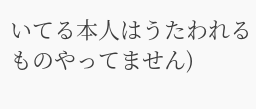いてる本人はうたわれるものやってません)